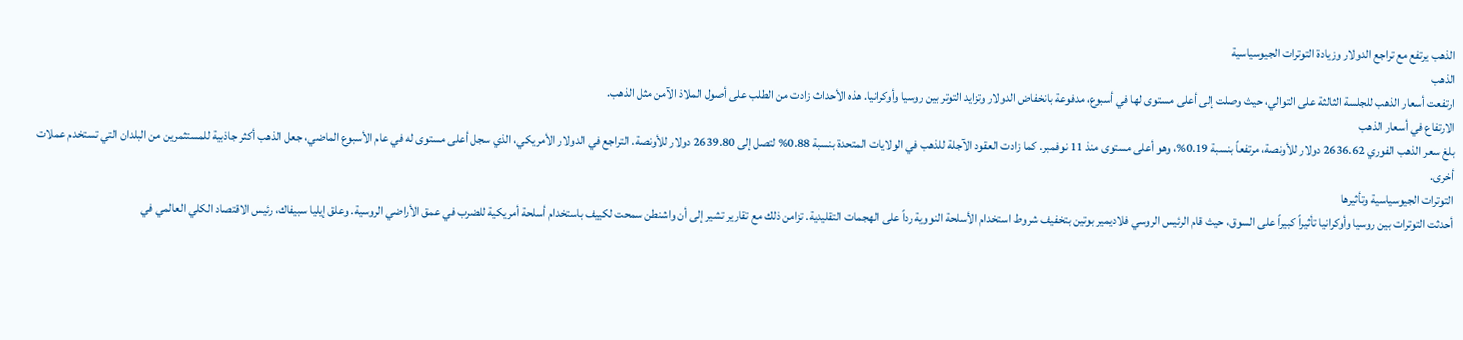الذهب يرتفع مع تراجع الدولار وزيادة التوترات الجيوسياسية
الذهب
ارتفعت أسعار الذهب للجلسة الثالثة على التوالي، حيث وصلت إلى أعلى مستوى لها في أسبوع، مدفوعة بانخفاض الدولار وتزايد التوتر بين روسيا وأوكرانيا. هذه الأحداث زادت من الطلب على أصول الملاذ الآمن مثل الذهب.
الارتفاع في أسعار الذهب
بلغ سعر الذهب الفوري 2636.62 دولار للأونصة، مرتفعاً بنسبة 0.19%، وهو أعلى مستوى منذ 11 نوفمبر. كما زادت العقود الآجلة للذهب في الولايات المتحدة بنسبة 0.88% لتصل إلى 2639.80 دولار للأونصة. التراجع في الدولار الأمريكي، الذي سجل أعلى مستوى له في عام الأسبوع الماضي، جعل الذهب أكثر جاذبية للمستثمرين من البلدان التي تستخدم عملات أخرى.
التوترات الجيوسياسية وتأثيرها
أحدثت التوترات بين روسيا وأوكرانيا تأثيراً كبيراً على السوق، حيث قام الرئيس الروسي فلاديمير بوتين بتخفيف شروط استخدام الأسلحة النووية رداً على الهجمات التقليدية. تزامن ذلك مع تقارير تشير إلى أن واشنطن سمحت لكييف باستخدام أسلحة أمريكية للضرب في عمق الأراضي الروسية. وعلق إيليا سبيفاك، رئيس الاقتصاد الكلي العالمي في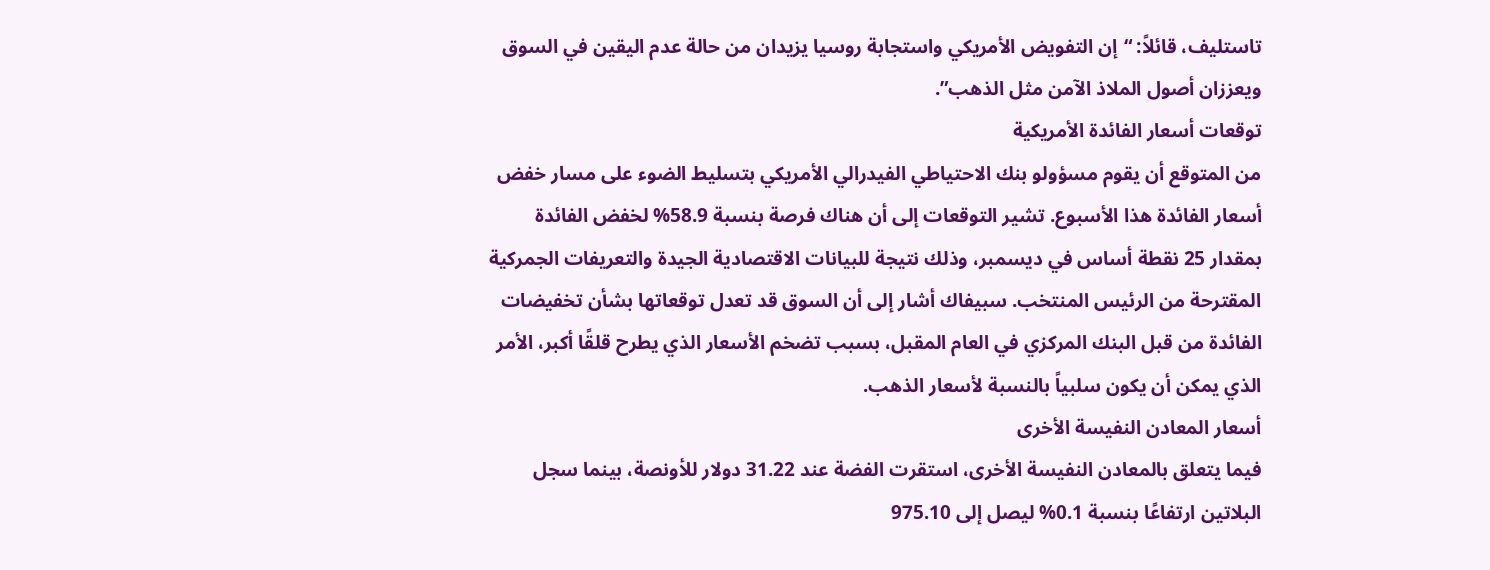تاستليف، قائلاً: “إن التفويض الأمريكي واستجابة روسيا يزيدان من حالة عدم اليقين في السوق ويعززان أصول الملاذ الآمن مثل الذهب”.
توقعات أسعار الفائدة الأمريكية
من المتوقع أن يقوم مسؤولو بنك الاحتياطي الفيدرالي الأمريكي بتسليط الضوء على مسار خفض أسعار الفائدة هذا الأسبوع. تشير التوقعات إلى أن هناك فرصة بنسبة 58.9% لخفض الفائدة بمقدار 25 نقطة أساس في ديسمبر، وذلك نتيجة للبيانات الاقتصادية الجيدة والتعريفات الجمركية المقترحة من الرئيس المنتخب. سبيفاك أشار إلى أن السوق قد تعدل توقعاتها بشأن تخفيضات الفائدة من قبل البنك المركزي في العام المقبل، بسبب تضخم الأسعار الذي يطرح قلقًا أكبر، الأمر الذي يمكن أن يكون سلبياً بالنسبة لأسعار الذهب.
أسعار المعادن النفيسة الأخرى
فيما يتعلق بالمعادن النفيسة الأخرى، استقرت الفضة عند 31.22 دولار للأونصة، بينما سجل البلاتين ارتفاعًا بنسبة 0.1% ليصل إلى 975.10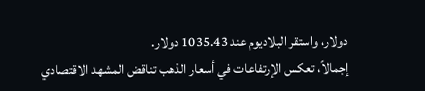دولار، واستقر البلاديوم عند 1035.43 دولار.
إجمالاً، تعكس الإرتفاعات في أسعار الذهب تناقض المشهد الاقتصادي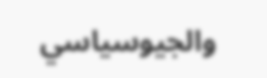والجيوسياسي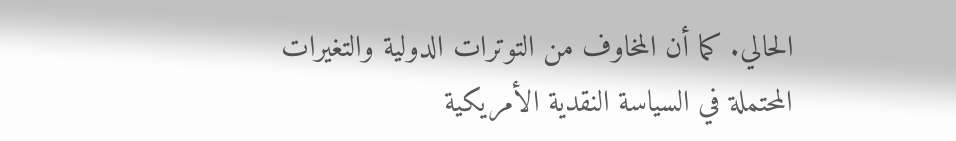الحالي. كما أن المخاوف من التوترات الدولية والتغيرات المحتملة في السياسة النقدية الأمريكية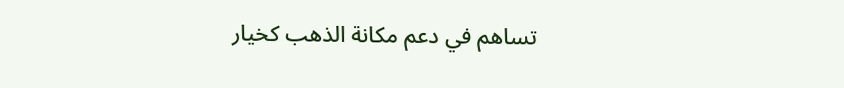تساهم في دعم مكانة الذهب كخيار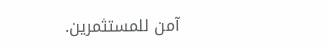آمن للمستثمرين.